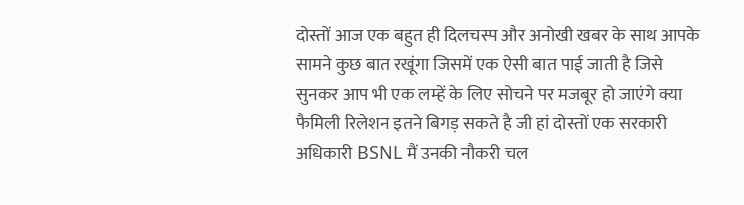दोस्तों आज एक बहुत ही दिलचस्प और अनोखी खबर के साथ आपके सामने कुछ बात रखूंगा जिसमें एक ऐसी बात पाई जाती है जिसे सुनकर आप भी एक लम्हें के लिए सोचने पर मजबूर हो जाएंगे क्या फैमिली रिलेशन इतने बिगड़ सकते है जी हां दोस्तों एक सरकारी अधिकारी BSNL मैं उनकी नौकरी चल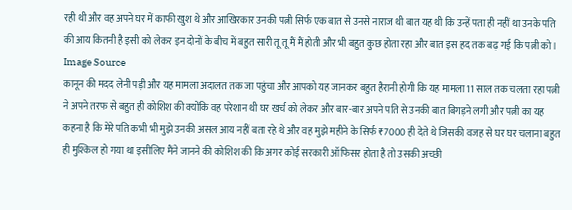रही थी और वह अपने घर में काफी खुश थे और आखिरकार उनकी पत्नी सिर्फ एक बात से उनसे नाराज थी बात यह थी कि उन्हें पता ही नहीं था उनके पति की आय कितनी है इसी को लेकर इन दोनों के बीच में बहुत सारी तू तू मैं मैं होती और भी बहुत कुछ होता रहा और बात इस हद तक बढ़ गई कि पत्नी को ।
Image Source
कानून की मदद लेनी पड़ी और यह मामला अदालत तक जा पहुंचा और आपको यह जानकर बहुत हैरानी होगी कि यह मामला 11 साल तक चलता रहा पत्नी ने अपने तरफ से बहुत ही कोशिश की क्योंकि वह परेशान थी घर खर्च को लेकर और बार-बार अपने पति से उनकी बात बिगड़ने लगी और पत्नी का यह कहना है कि मेरे पति कभी भी मुझे उनकी असल आय नहीं बता रहे थे और वह मुझे महीने के सिर्फ ₹7000 ही देते थे जिसकी वजह से घर घर चलाना बहुत ही मुश्किल हो गया था इसीलिए मैंने जानने की कोशिश की कि अगर कोई सरकारी ऑफिसर होता है तो उसकी अच्छी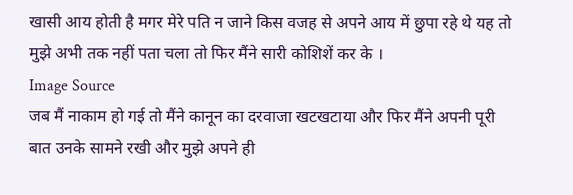खासी आय होती है मगर मेरे पति न जाने किस वजह से अपने आय में छुपा रहे थे यह तो मुझे अभी तक नहीं पता चला तो फिर मैंने सारी कोशिशें कर के ।
Image Source
जब मैं नाकाम हो गई तो मैंने कानून का दरवाजा खटखटाया और फिर मैंने अपनी पूरी बात उनके सामने रखी और मुझे अपने ही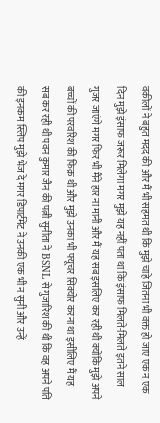वकीलों ने बहुत मदद की और मैं भी सहमत थी कि मुझे चाहे जितना भी वक्त हो जाए एक न एक दिन मुझे इंसाफ जरूर मिलेगा मगर मुझे यह नहीं पता था कि इंसाफ मिलते-मिलते इतने साल गुजर जाएंगे मगर फिर भी मैंने हार ना मानी और मैं यह सब इसलिए कर रही थी क्योंकि मुझे अपने बच्चों की परवरिश की फिक्र थी और मुझे उनका भी फ्यूचर सिक्योर करना था इसीलिए मैं यह सब कर रही थी पवन कुमार जैन की पत्नी सुनीता ने BSNL से गुजारिश की थी कि वह अपने पति की इनकम स्लिप मुझे भेज दे मगर डिपार्टमेंट ने उनकी एक भी न सुनी और उन्हें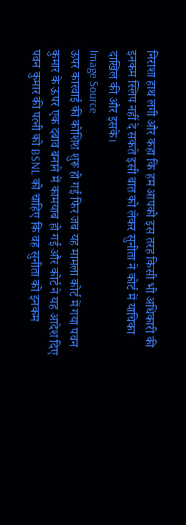निराशा हाथ लगी और कहा कि हम आपको इस तरह किसी भी अधिकारी की इनकम स्लिप नहीं दे सकते इसी बात को लेकर सुनीता ने कोर्ट में याचिका दाखिल की और इसके।
Image Source
ऊपर कारवाई की कोशिश शुरू हो गई फिर जब यह मामला कोर्ट में गया पवन कुमार के ऊपर एक दबाव बनाने में कामयाब हो गई और कोर्ट ने यह आदेश दिए पवन कुमार की पत्नी को BSNL को चाहिए कि वह सुनीता को इनकम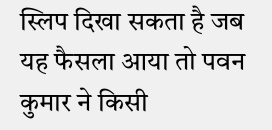स्लिप दिखा सकता है जब यह फैसला आया तो पवन कुमार ने किसी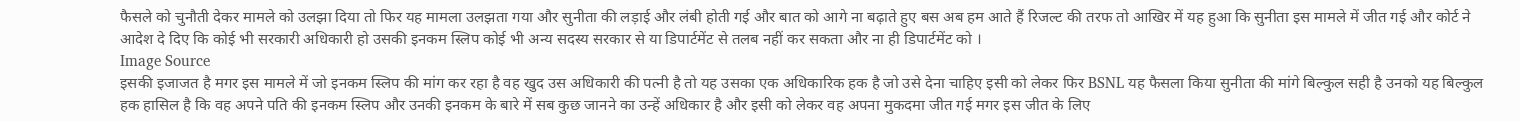फैसले को चुनौती देकर मामले को उलझा दिया तो फिर यह मामला उलझता गया और सुनीता की लड़ाई और लंबी होती गई और बात को आगे ना बढ़ाते हुए बस अब हम आते हैं रिजल्ट की तरफ तो आखिर में यह हुआ कि सुनीता इस मामले में जीत गई और कोर्ट ने आदेश दे दिए कि कोई भी सरकारी अधिकारी हो उसकी इनकम स्लिप कोई भी अन्य सदस्य सरकार से या डिपार्टमेंट से तलब नहीं कर सकता और ना ही डिपार्टमेंट को ।
Image Source
इसकी इजाजत है मगर इस मामले में जो इनकम स्लिप की मांग कर रहा है वह खुद उस अधिकारी की पत्नी है तो यह उसका एक अधिकारिक हक है जो उसे देना चाहिए इसी को लेकर फिर BSNL यह फैसला किया सुनीता की मांगे बिल्कुल सही है उनको यह बिल्कुल हक हासिल है कि वह अपने पति की इनकम स्लिप और उनकी इनकम के बारे में सब कुछ जानने का उन्हें अधिकार है और इसी को लेकर वह अपना मुकदमा जीत गई मगर इस जीत के लिए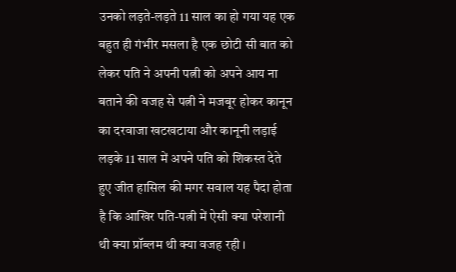उनको लड़ते-लड़ते 11 साल का हो गया यह एक बहुत ही गंभीर मसला है एक छोटी सी बात को लेकर पति ने अपनी पत्नी को अपने आय ना बताने की वजह से पत्नी ने मजबूर होकर कानून का दरवाजा खटखटाया और कानूनी लड़ाई लड़के 11 साल में अपने पति को शिकस्त देते हुए जीत हासिल की मगर सवाल यह पैदा होता है कि आखिर पति-पत्नी में ऐसी क्या परेशानी थी क्या प्रॉब्लम थी क्या वजह रही ।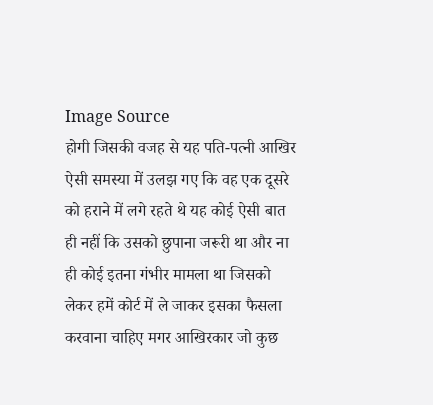Image Source
होगी जिसकी वजह से यह पति-पत्नी आखिर ऐसी समस्या में उलझ गए कि वह एक दूसरे को हराने में लगे रहते थे यह कोई ऐसी बात ही नहीं कि उसको छुपाना जरूरी था और ना ही कोई इतना गंभीर मामला था जिसको लेकर हमें कोर्ट में ले जाकर इसका फैसला करवाना चाहिए मगर आखिरकार जो कुछ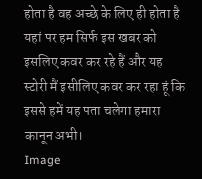होता है वह अच्छे के लिए ही होता है यहां पर हम सिर्फ इस खबर को इसलिए कवर कर रहे हैं और यह स्टोरी मैं इसीलिए कवर कर रहा हूं कि इससे हमें यह पता चलेगा हमारा कानून अभी।
Image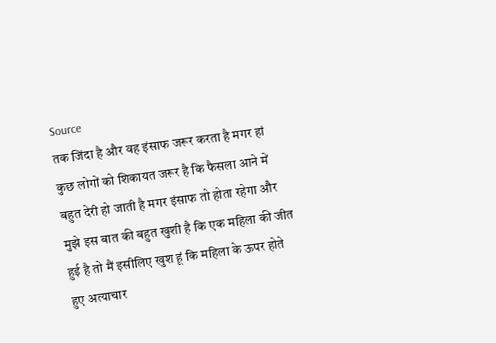Source
तक जिंदा है और वह इंसाफ जरूर करता है मगर हां कुछ लोगों को शिकायत जरूर है कि फैसला आने में बहुत देरी हो जाती है मगर इंसाफ तो होता रहेगा और मुझे इस बात की बहुत खुशी है कि एक महिला की जीत हुई है तो मैं इसीलिए खुश हूं कि महिला के ऊपर होते हुए अत्याचार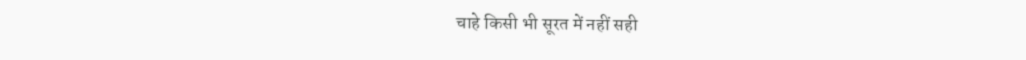चाहे किसी भी सूरत में नहीं सही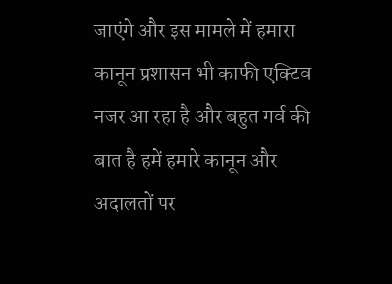जाएंगे और इस मामले में हमारा कानून प्रशासन भी काफी एक्टिव नजर आ रहा है और बहुत गर्व की बात है हमें हमारे कानून और अदालतों पर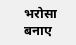भरोसा बनाए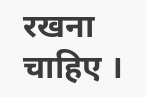रखना चाहिए ।